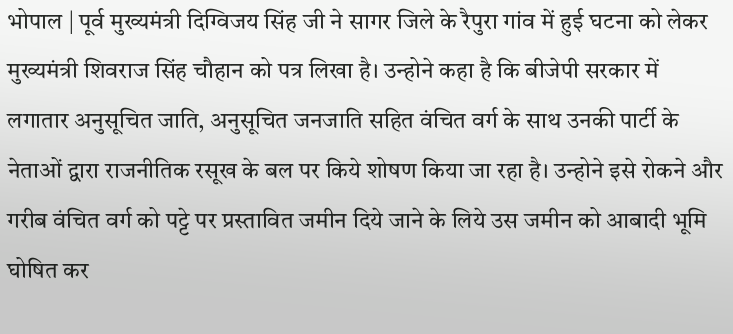भोपाल | पूर्व मुख्यमंत्री दिग्विजय सिंह जी ने सागर जिले के रैपुरा गांव में हुई घटना को लेकर मुख्यमंत्री शिवराज सिंह चौहान को पत्र लिखा है। उन्होने कहा है कि बीजेपी सरकार में लगातार अनुसूचित जाति, अनुसूचित जनजाति सहित वंचित वर्ग के साथ उनकी पार्टी के नेताओं द्वारा राजनीतिक रसूख के बल पर किये शोषण किया जा रहा है। उन्होने इसे रोकने और गरीब वंचित वर्ग को पट्टे पर प्रस्तावित जमीन दिये जाने के लिये उस जमीन को आबादी भूमि घोषित कर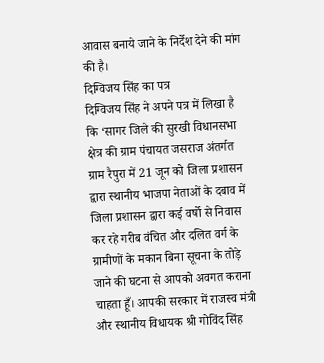आवास बनाये जाने के निर्देश देने की मांग की है।
दिग्विजय सिंह का पत्र
दिग्विजय सिंह ने अपने पत्र में लिखा है कि ‘सागर जिले की सुरखी विधानसभा क्षेत्र की ग्राम पंचायत जसराज अंतर्गत ग्राम रैपुरा में 21 जून को जिला प्रशासन द्वारा स्थानीय भाजपा नेताओं के दबाव में जिला प्रशासन द्वारा कई वर्षो से निवास कर रहे गरीब वंचित और दलित वर्ग के ग्रामीणों के मकान बिना सूचना के तोड़े जाने की घटना से आपको अवगत कराना चाहता हूँ। आपकी सरकार में राजस्व मंत्री और स्थानीय विधायक श्री गोविंद सिंह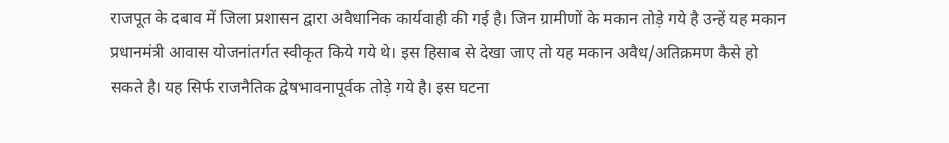राजपूत के दबाव में जिला प्रशासन द्वारा अवैधानिक कार्यवाही की गई है। जिन ग्रामीणों के मकान तोड़े गये है उन्हें यह मकान प्रधानमंत्री आवास योजनांतर्गत स्वीकृत किये गये थे। इस हिसाब से देखा जाए तो यह मकान अवैध/अतिक्रमण कैसे हो सकते है। यह सिर्फ राजनैतिक द्वेषभावनापूर्वक तोड़े गये है। इस घटना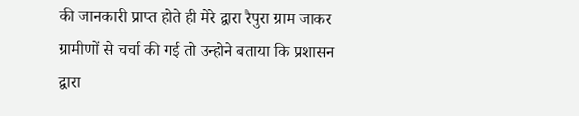की जानकारी प्राप्त होते ही मेरे द्वारा रैपुरा ग्राम जाकर ग्रामीणों से चर्चा की गई तो उन्होने बताया कि प्रशासन द्वारा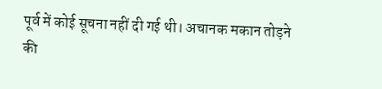पूर्व में कोई सूचना नहीं दी गई थी। अचानक मकान तोड़ने की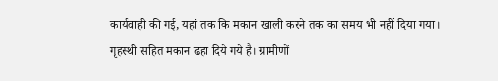कार्यवाही की गई, यहां तक कि मकान खाली करने तक का समय भी नहीं दिया गया। गृहस्थी सहित मकान ढहा दिये गये है। ग्रामीणों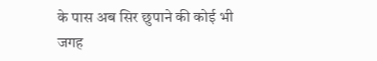के पास अब सिर छुपाने की कोई भी जगह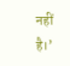नहीं है।’